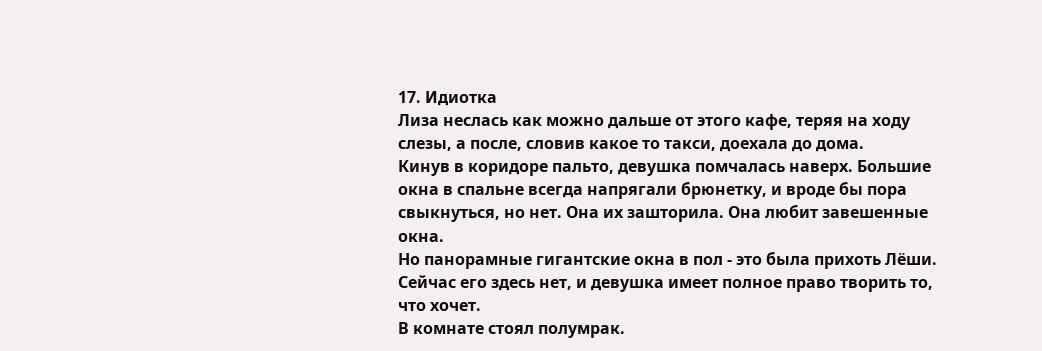17. Идиотка
Лиза неслась как можно дальше от этого кафе, теряя на ходу слезы, а после, словив какое то такси, доехала до дома.
Кинув в коридоре пальто, девушка помчалась наверх. Большие окна в спальне всегда напрягали брюнетку, и вроде бы пора свыкнуться, но нет. Она их зашторила. Она любит завешенные окна.
Но панорамные гигантские окна в пол - это была прихоть Лёши. Сейчас его здесь нет, и девушка имеет полное право творить то, что хочет.
В комнате стоял полумрак.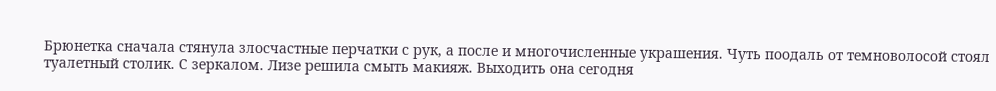Брюнетка сначала стянула злосчастные перчатки с рук, а после и многочисленные украшения. Чуть поодаль от темноволосой стоял туалетный столик. С зеркалом. Лизе решила смыть макияж. Выходить она сегодня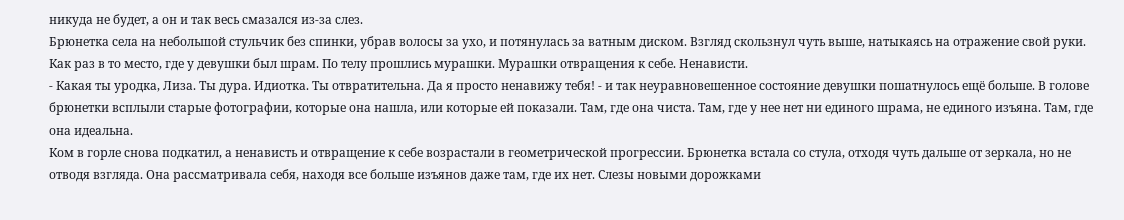никуда не будет, а он и так весь смазался из-за слез.
Брюнетка села на небольшой стульчик без спинки, убрав волосы за ухо, и потянулась за ватным диском. Взгляд скользнул чуть выше, натыкаясь на отражение свой руки. Как раз в то место, где у девушки был шрам. По телу прошлись мурашки. Мурашки отвращения к себе. Ненависти.
- Какая ты уродка, Лиза. Ты дура. Идиотка. Ты отвратительна. Да я просто ненавижу тебя! - и так неуравновешенное состояние девушки пошатнулось ещё больше. В голове брюнетки всплыли старые фотографии, которые она нашла, или которые ей показали. Там, где она чиста. Там, где у нее нет ни единого шрама, не единого изъяна. Там, где она идеальна.
Ком в горле снова подкатил, а ненависть и отвращение к себе возрастали в геометрической прогрессии. Брюнетка встала со стула, отходя чуть дальше от зеркала, но не отводя взгляда. Она рассматривала себя, находя все больше изъянов даже там, где их нет. Слезы новыми дорожками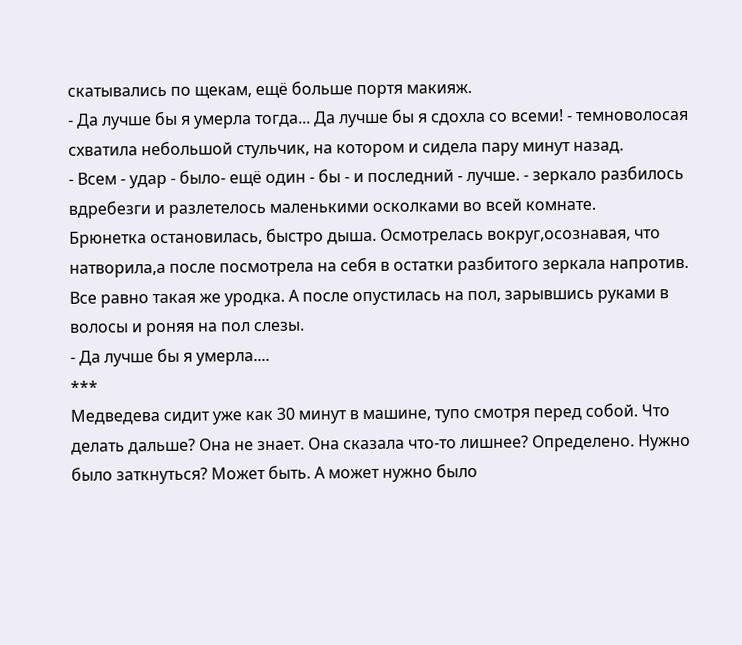скатывались по щекам, ещё больше портя макияж.
- Да лучше бы я умерла тогда... Да лучше бы я сдохла со всеми! - темноволосая схватила небольшой стульчик, на котором и сидела пару минут назад.
- Всем - удар - было- ещё один - бы - и последний - лучше. - зеркало разбилось вдребезги и разлетелось маленькими осколками во всей комнате.
Брюнетка остановилась, быстро дыша. Осмотрелась вокруг,осознавая, что натворила,а после посмотрела на себя в остатки разбитого зеркала напротив. Все равно такая же уродка. А после опустилась на пол, зарывшись руками в волосы и роняя на пол слезы.
- Да лучше бы я умерла....
***
Медведева сидит уже как 30 минут в машине, тупо смотря перед собой. Что делать дальше? Она не знает. Она сказала что-то лишнее? Определено. Нужно было заткнуться? Может быть. А может нужно было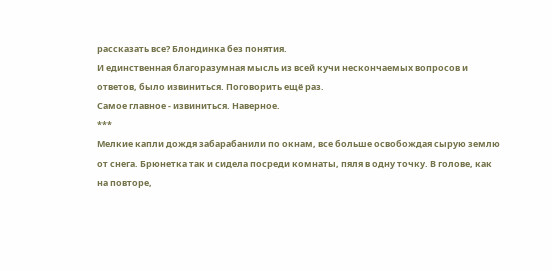рассказать все? Блондинка без понятия.
И единственная благоразумная мысль из всей кучи нескончаемых вопросов и ответов, было извиниться. Поговорить ещё раз.
Самое главное - извиниться. Наверное.
***
Мелкие капли дождя забарабанили по окнам, все больше освобождая сырую землю от снега. Брюнетка так и сидела посреди комнаты, пяля в одну точку. В голове, как на повторе,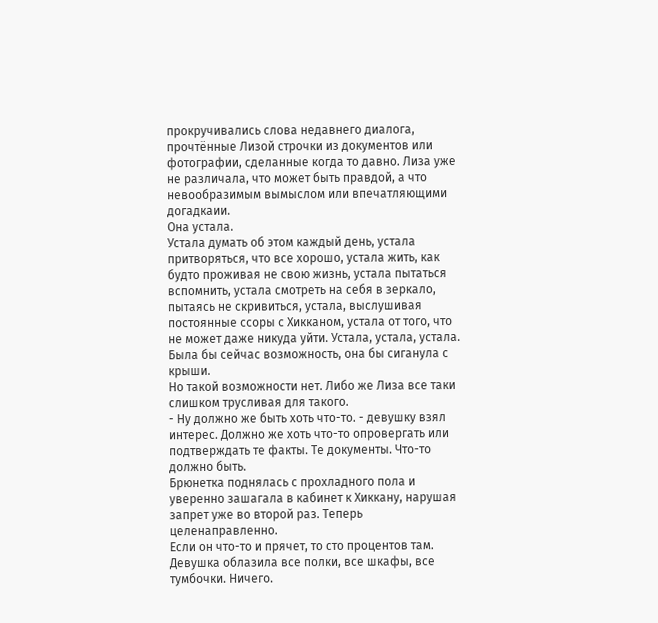прокручивались слова недавнего диалога, прочтённые Лизой строчки из документов или фотографии, сделанные когда то давно. Лиза уже не различала, что может быть правдой, а что невообразимым вымыслом или впечатляющими догадкаии.
Она устала.
Устала думать об этом каждый день, устала притворяться, что все хорошо, устала жить, как будто проживая не свою жизнь, устала пытаться вспомнить, устала смотреть на себя в зеркало, пытаясь не скривиться, устала, выслушивая постоянные ссоры с Хикканом, устала от того, что не может даже никуда уйти. Устала, устала, устала.
Была бы сейчас возможность, она бы сиганула с крыши.
Но такой возможности нет. Либо же Лиза все таки слишком трусливая для такого.
- Ну должно же быть хоть что-то. - девушку взял интерес. Должно же хоть что-то опровергать или подтверждать те факты. Те документы. Что-то должно быть.
Брюнетка поднялась с прохладного пола и уверенно зашагала в кабинет к Хиккану, нарушая запрет уже во второй раз. Теперь целенаправленно.
Если он что-то и прячет, то сто процентов там.
Девушка облазила все полки, все шкафы, все тумбочки. Ничего.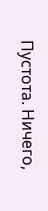Пустота. Ничего,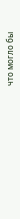что могло бы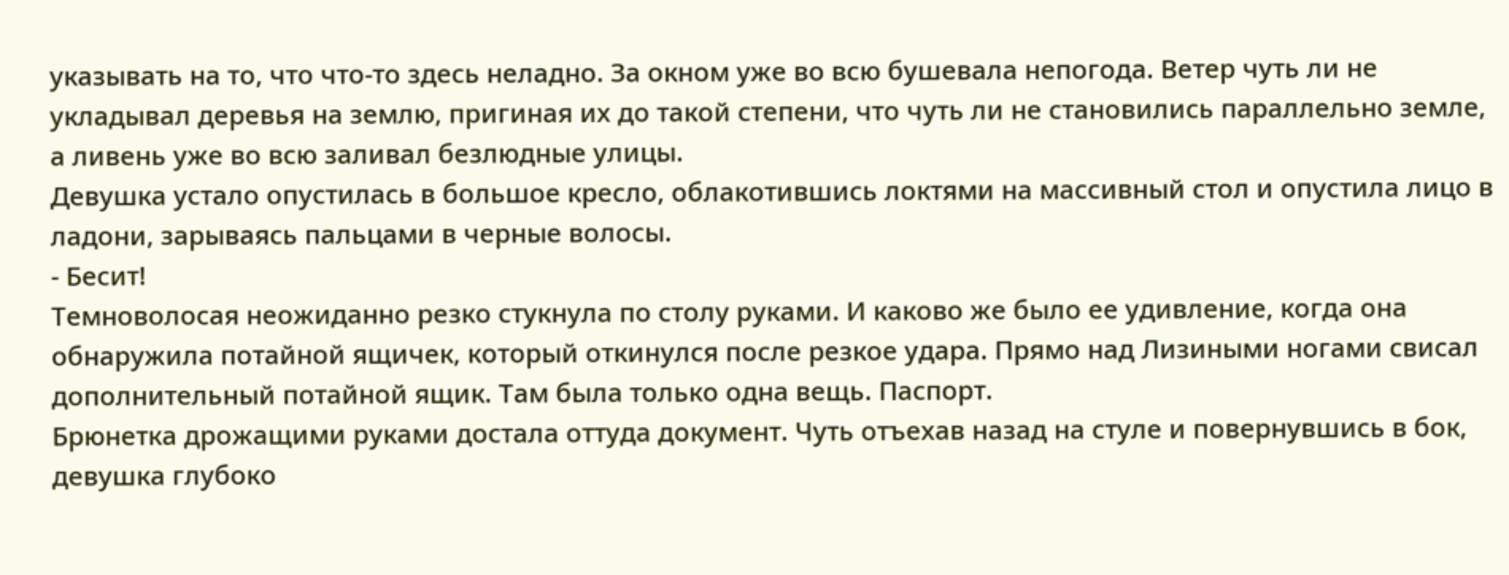указывать на то, что что-то здесь неладно. За окном уже во всю бушевала непогода. Ветер чуть ли не укладывал деревья на землю, пригиная их до такой степени, что чуть ли не становились параллельно земле, а ливень уже во всю заливал безлюдные улицы.
Девушка устало опустилась в большое кресло, облакотившись локтями на массивный стол и опустила лицо в ладони, зарываясь пальцами в черные волосы.
- Бесит!
Темноволосая неожиданно резко стукнула по столу руками. И каково же было ее удивление, когда она обнаружила потайной ящичек, который откинулся после резкое удара. Прямо над Лизиными ногами свисал дополнительный потайной ящик. Там была только одна вещь. Паспорт.
Брюнетка дрожащими руками достала оттуда документ. Чуть отъехав назад на стуле и повернувшись в бок, девушка глубоко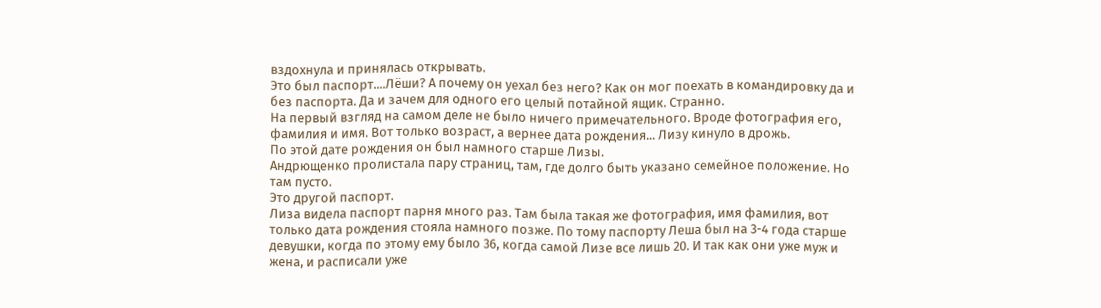вздохнула и принялась открывать.
Это был паспорт....Лёши? А почему он уехал без него? Как он мог поехать в командировку да и без паспорта. Да и зачем для одного его целый потайной ящик. Странно.
На первый взгляд на самом деле не было ничего примечательного. Вроде фотография его, фамилия и имя. Вот только возраст, а вернее дата рождения... Лизу кинуло в дрожь.
По этой дате рождения он был намного старше Лизы.
Андрющенко пролистала пару страниц, там, где долго быть указано семейное положение. Но там пусто.
Это другой паспорт.
Лиза видела паспорт парня много раз. Там была такая же фотография, имя фамилия, вот только дата рождения стояла намного позже. По тому паспорту Леша был на 3-4 года старше девушки, когда по этому ему было 36, когда самой Лизе все лишь 20. И так как они уже муж и жена, и расписали уже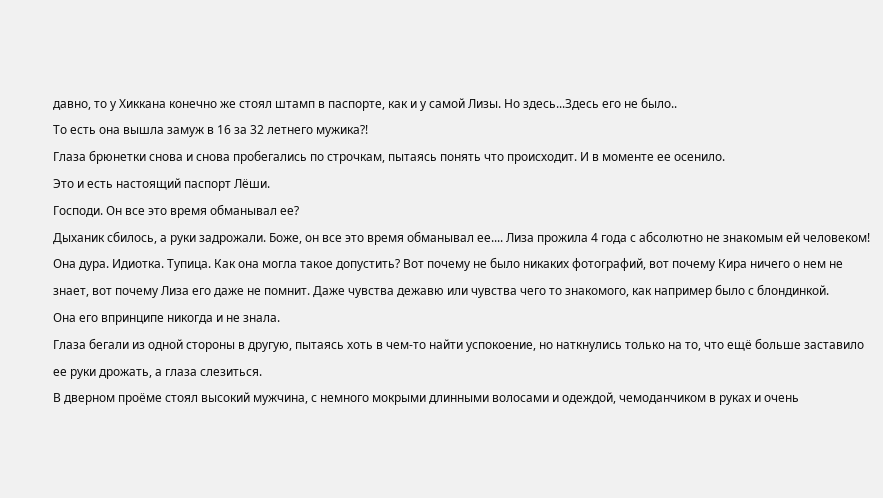давно, то у Хиккана конечно же стоял штамп в паспорте, как и у самой Лизы. Но здесь...Здесь его не было..
То есть она вышла замуж в 16 за 32 летнего мужика?!
Глаза брюнетки снова и снова пробегались по строчкам, пытаясь понять что происходит. И в моменте ее осенило.
Это и есть настоящий паспорт Лёши.
Господи. Он все это время обманывал ее?
Дыханик сбилось, а руки задрожали. Боже, он все это время обманывал ее.... Лиза прожила 4 года с абсолютно не знакомым ей человеком! Она дура. Идиотка. Тупица. Как она могла такое допустить? Вот почему не было никаких фотографий, вот почему Кира ничего о нем не знает, вот почему Лиза его даже не помнит. Даже чувства дежавю или чувства чего то знакомого, как например было с блондинкой.
Она его впринципе никогда и не знала.
Глаза бегали из одной стороны в другую, пытаясь хоть в чем-то найти успокоение, но наткнулись только на то, что ещё больше заставило ее руки дрожать, а глаза слезиться.
В дверном проёме стоял высокий мужчина, с немного мокрыми длинными волосами и одеждой, чемоданчиком в руках и очень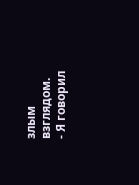злым взглядом.
- Я говорил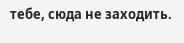тебе, сюда не заходить.